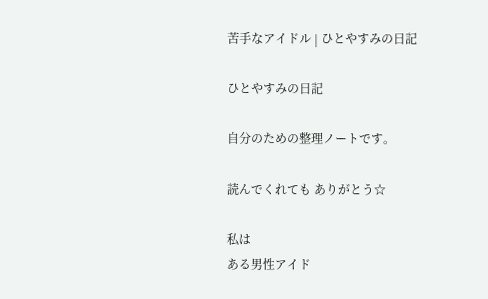苦手なアイドル | ひとやすみの日記

ひとやすみの日記

自分のための整理ノートです。

読んでくれても ありがとう☆

私は
ある男性アイド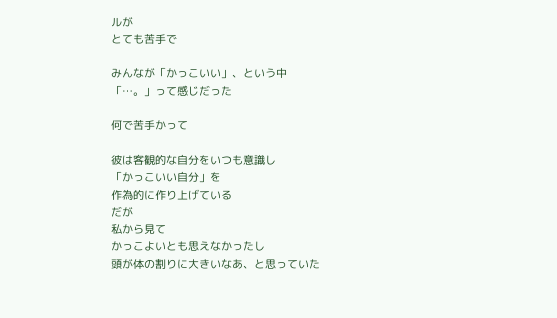ルが
とても苦手で

みんなが「かっこいい」、という中
「…。」って感じだった

何で苦手かって

彼は客観的な自分をいつも意識し
「かっこいい自分」を
作為的に作り上げている
だが
私から見て
かっこよいとも思えなかったし
頭が体の割りに大きいなあ、と思っていた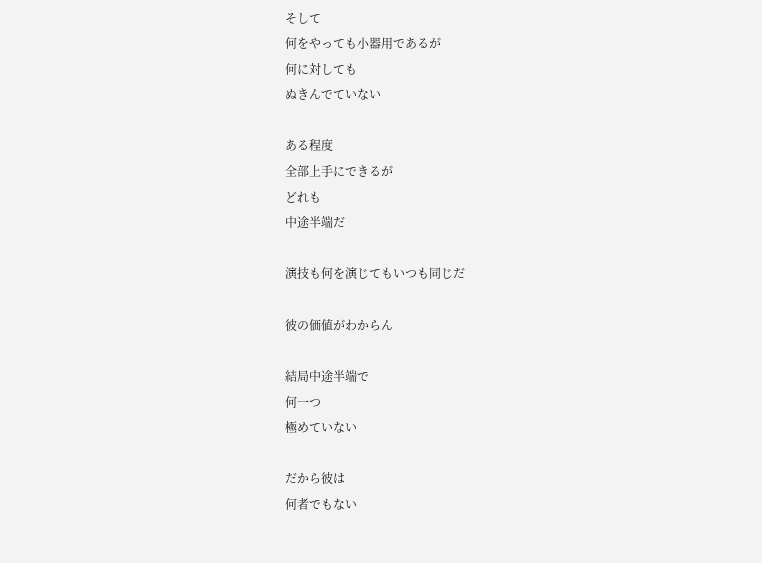そして
何をやっても小器用であるが
何に対しても
ぬきんでていない

ある程度
全部上手にできるが
どれも
中途半端だ

演技も何を演じてもいつも同じだ

彼の価値がわからん

結局中途半端で
何一つ
極めていない

だから彼は
何者でもない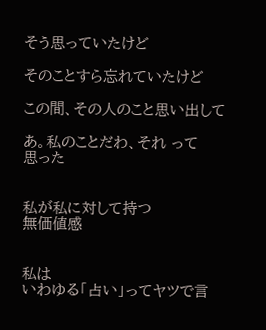そう思っていたけど

そのことすら忘れていたけど

この間、その人のこと思い出して

あ。私のことだわ、それ って
思った


私が私に対して持つ
無価値感


私は
いわゆる「占い」ってヤツで言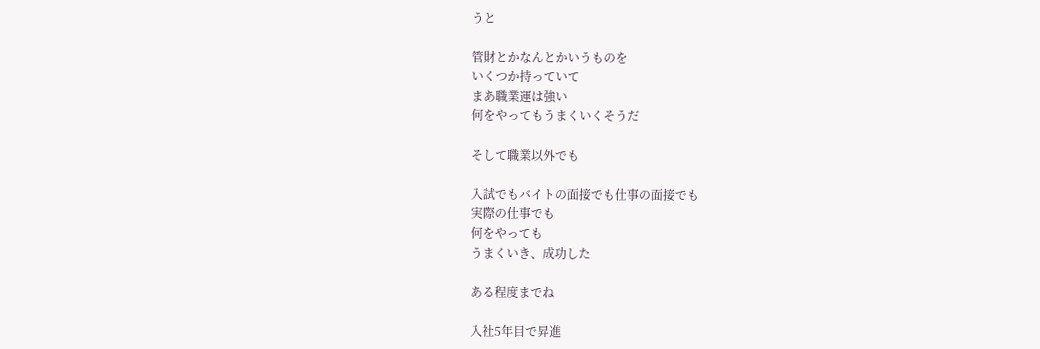うと

管財とかなんとかいうものを
いくつか持っていて
まあ職業運は強い
何をやってもうまくいくそうだ

そして職業以外でも

入試でもバイトの面接でも仕事の面接でも
実際の仕事でも
何をやっても
うまくいき、成功した

ある程度までね

入社5年目で昇進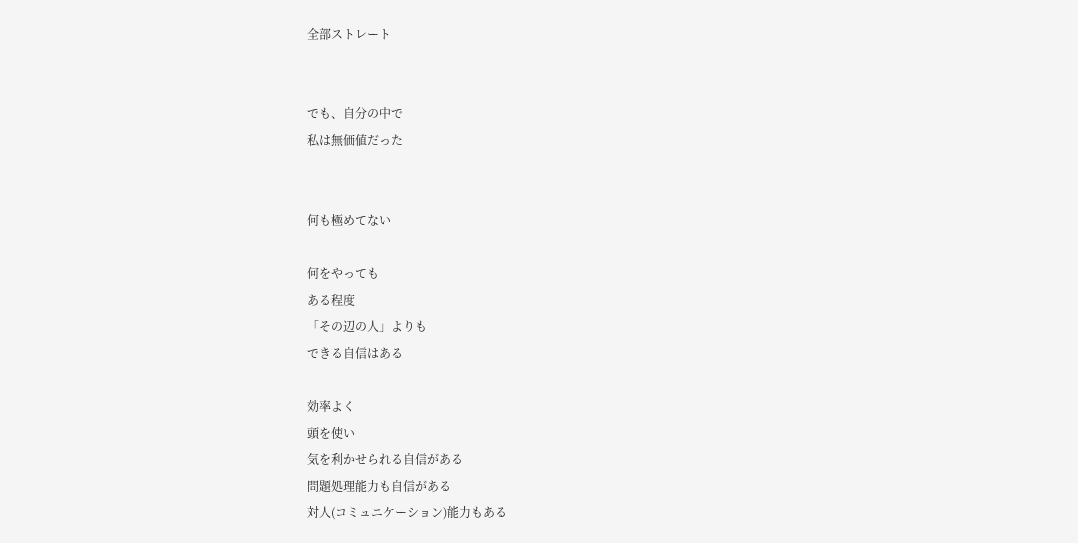全部ストレート


でも、自分の中で
私は無価値だった


何も極めてない

何をやっても
ある程度
「その辺の人」よりも
できる自信はある

効率よく
頭を使い
気を利かせられる自信がある
問題処理能力も自信がある
対人(コミュニケーション)能力もある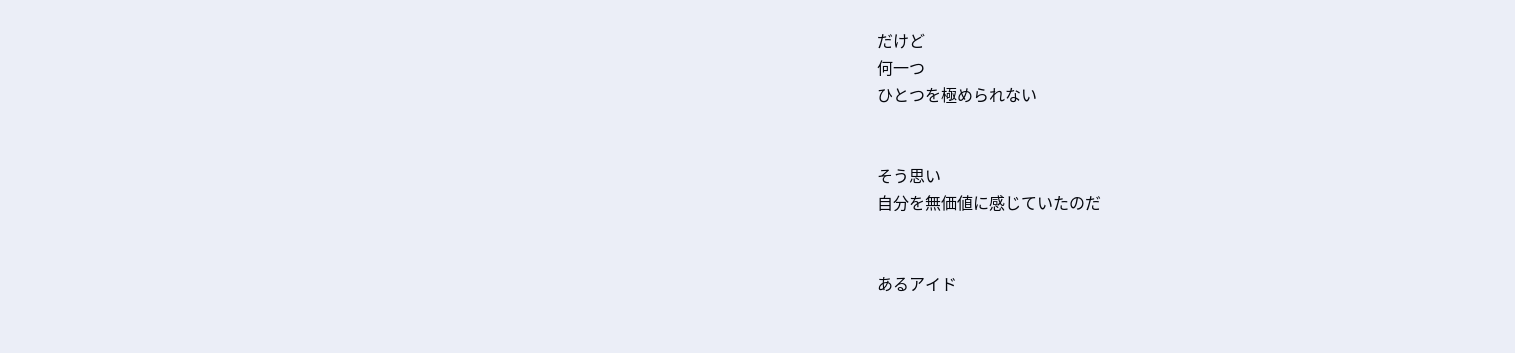だけど
何一つ
ひとつを極められない


そう思い
自分を無価値に感じていたのだ


あるアイド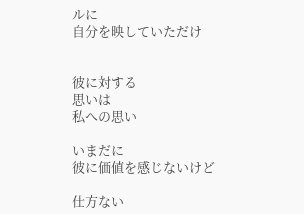ルに
自分を映していただけ


彼に対する
思いは
私への思い

いまだに
彼に価値を感じないけど

仕方ない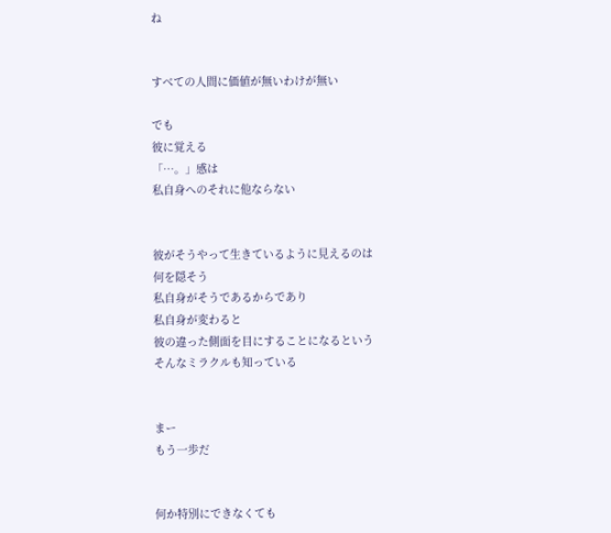ね


すべての人間に価値が無いわけが無い

でも
彼に覚える
「…。」感は
私自身へのそれに他ならない


彼がそうやって生きているように見えるのは
何を隠そう
私自身がそうであるからであり
私自身が変わると
彼の違った側面を目にすることになるという
そんなミラクルも知っている


まー
もう一歩だ


何か特別にできなくても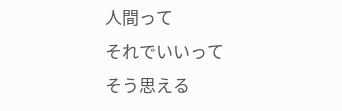人間って
それでいいって
そう思える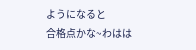ようになると
合格点かな~わはは